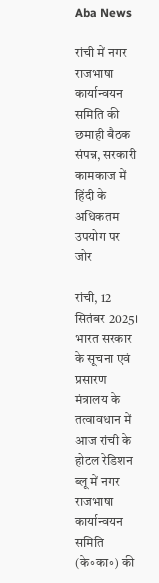Aba News

रांची में नगर राजभाषा कार्यान्वयन समिति की छमाही बैठक संपन्न, सरकारी कामकाज में हिंदी के अधिकतम उपयोग पर जोर

रांची, 12 सितंबर 2025। भारत सरकार के सूचना एवं प्रसारण मंत्रालय के तत्वावधान में आज रांची के होटल रेडिशन ब्लू में नगर राजभाषा कार्यान्वयन समिति (के॰का॰) की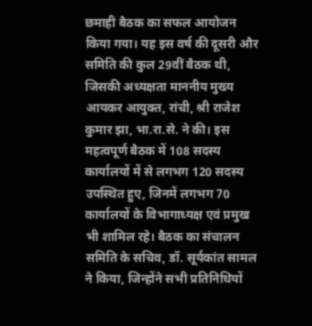छमाही बैठक का सफल आयोजन किया गया। यह इस वर्ष की दूसरी और समिति की कुल 29वीं बैठक थी, जिसकी अध्यक्षता माननीय मुख्य आयकर आयुक्त, रांची, श्री राजेश कुमार झा, भा.रा.से. ने की। इस महत्वपूर्ण बैठक में 108 सदस्य कार्यालयों में से लगभग 120 सदस्य उपस्थित हुए, जिनमें लगभग 70 कार्यालयों के विभागाध्यक्ष एवं प्रमुख भी शामिल रहे। बैठक का संचालन समिति के सचिव, डॉ. सूर्यकांत सामल ने किया, जिन्होंने सभी प्रतिनिधियों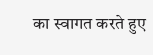का स्वागत करते हुए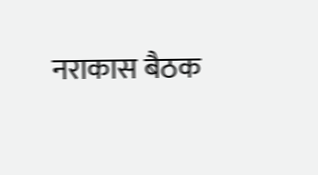नराकास बैठक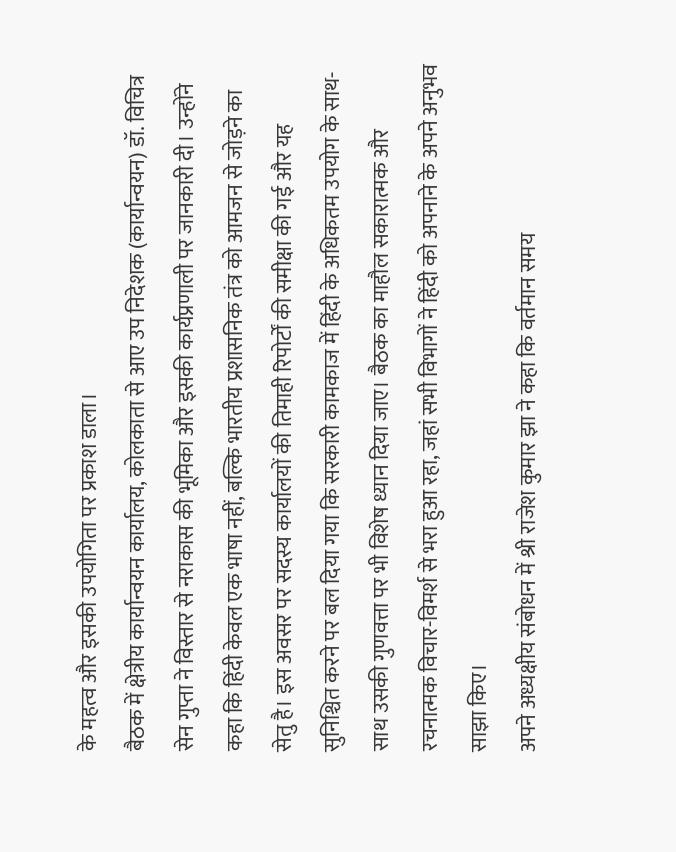के महत्व और इसकी उपयोगिता पर प्रकाश डाला।
बैठक में क्षेत्रीय कार्यान्वयन कार्यालय, कोलकाता से आए उप निदेशक (कार्यान्वयन) डॉ. विचित्र सेन गुप्ता ने विस्तार से नराकास की भूमिका और इसकी कार्यप्रणाली पर जानकारी दी। उन्होंने कहा कि हिंदी केवल एक भाषा नहीं, बल्कि भारतीय प्रशासनिक तंत्र को आमजन से जोड़ने का सेतु है। इस अवसर पर सदस्य कार्यालयों की तिमाही रिपोर्टों की समीक्षा की गई और यह सुनिश्चित करने पर बल दिया गया कि सरकारी कामकाज में हिंदी के अधिकतम उपयोग के साथ-साथ उसकी गुणवत्ता पर भी विशेष ध्यान दिया जाए। बैठक का माहौल सकारात्मक और रचनात्मक विचार-विमर्श से भरा हुआ रहा, जहां सभी विभागों ने हिंदी को अपनाने के अपने अनुभव साझा किए।
अपने अध्यक्षीय संबोधन में श्री राजेश कुमार झा ने कहा कि वर्तमान समय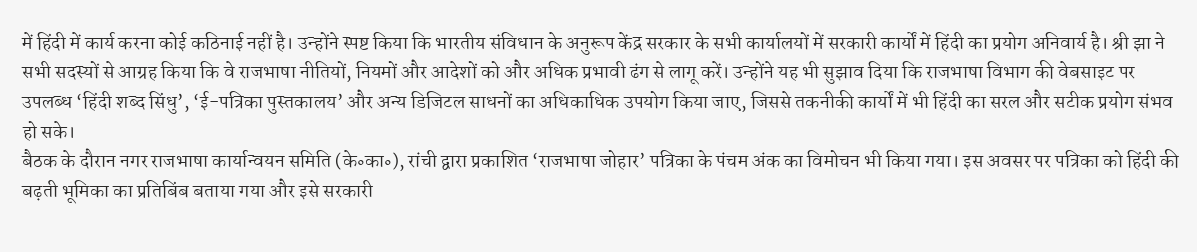में हिंदी में कार्य करना कोई कठिनाई नहीं है। उन्होंने स्पष्ट किया कि भारतीय संविधान के अनुरूप केंद्र सरकार के सभी कार्यालयों में सरकारी कार्यों में हिंदी का प्रयोग अनिवार्य है। श्री झा ने सभी सदस्यों से आग्रह किया कि वे राजभाषा नीतियों, नियमों और आदेशों को और अधिक प्रभावी ढंग से लागू करें। उन्होंने यह भी सुझाव दिया कि राजभाषा विभाग की वेबसाइट पर उपलब्ध ‘हिंदी शब्द सिंधु’, ‘ई-पत्रिका पुस्तकालय’ और अन्य डिजिटल साधनों का अधिकाधिक उपयोग किया जाए, जिससे तकनीकी कार्यों में भी हिंदी का सरल और सटीक प्रयोग संभव हो सके।
बैठक के दौरान नगर राजभाषा कार्यान्वयन समिति (के॰का॰), रांची द्वारा प्रकाशित ‘राजभाषा जोहार’ पत्रिका के पंचम अंक का विमोचन भी किया गया। इस अवसर पर पत्रिका को हिंदी की बढ़ती भूमिका का प्रतिबिंब बताया गया और इसे सरकारी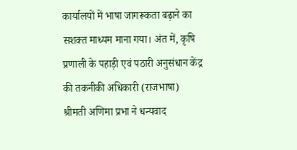कार्यालयों में भाषा जागरूकता बढ़ाने का सशक्त माध्यम माना गया। अंत में, कृषि प्रणाली के पहाड़ी एवं पठारी अनुसंधान केंद्र की तकनीकी अधिकारी (राजभाषा) श्रीमती अणिमा प्रभा ने धन्यवाद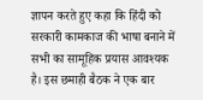ज्ञापन करते हुए कहा कि हिंदी को सरकारी कामकाज की भाषा बनाने में सभी का सामूहिक प्रयास आवश्यक है। इस छमाही बैठक ने एक बार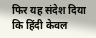फिर यह संदेश दिया कि हिंदी केवल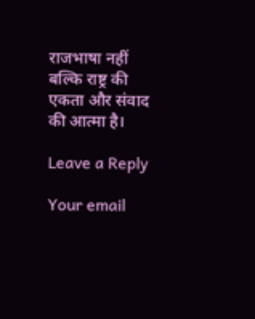राजभाषा नहीं बल्कि राष्ट्र की एकता और संवाद की आत्मा है।

Leave a Reply

Your email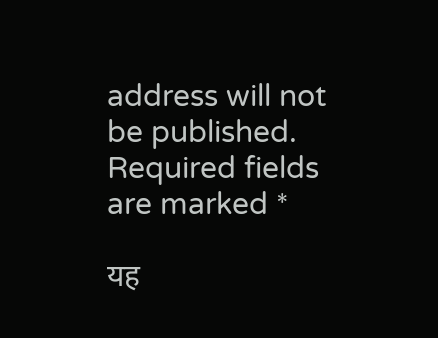address will not be published. Required fields are marked *

यह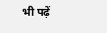भी पढ़ें